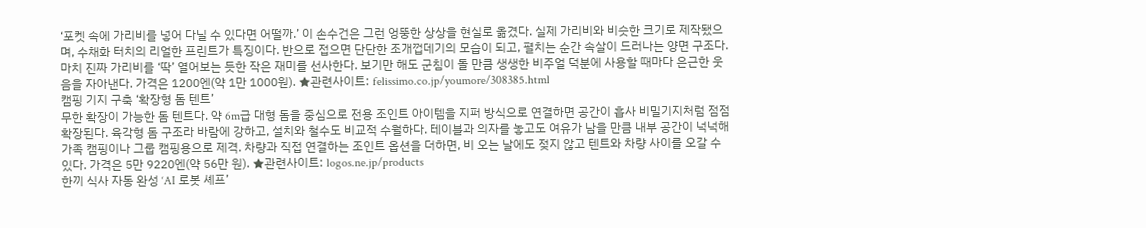‘포켓 속에 가리비를 넣어 다닐 수 있다면 어떨까.’ 이 손수건은 그런 엉뚱한 상상을 현실로 옮겼다. 실제 가리비와 비슷한 크기로 제작됐으며, 수채화 터치의 리얼한 프린트가 특징이다. 반으로 접으면 단단한 조개껍데기의 모습이 되고, 펼치는 순간 속살이 드러나는 양면 구조다. 마치 진짜 가리비를 ‘딱’ 열어보는 듯한 작은 재미를 선사한다. 보기만 해도 군침이 돌 만큼 생생한 비주얼 덕분에 사용할 때마다 은근한 웃음을 자아낸다. 가격은 1200엔(약 1만 1000원). ★관련사이트: felissimo.co.jp/youmore/308385.html
캠핑 기지 구축 ‘확장형 돔 텐트’
무한 확장이 가능한 돔 텐트다. 약 6m급 대형 돔을 중심으로 전용 조인트 아이템을 지퍼 방식으로 연결하면 공간이 흡사 비밀기지처럼 점점 확장된다. 육각형 돔 구조라 바람에 강하고, 설치와 철수도 비교적 수월하다. 테이블과 의자를 놓고도 여유가 남을 만큼 내부 공간이 넉넉해 가족 캠핑이나 그룹 캠핑용으로 제격. 차량과 직접 연결하는 조인트 옵션을 더하면, 비 오는 날에도 젖지 않고 텐트와 차량 사이를 오갈 수 있다. 가격은 5만 9220엔(약 56만 원). ★관련사이트: logos.ne.jp/products
한끼 식사 자동 완성 ‘AI 로봇 셰프’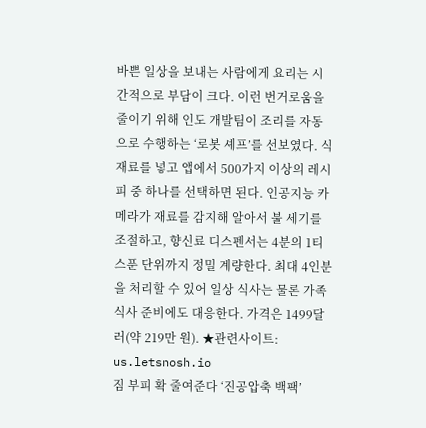바쁜 일상을 보내는 사람에게 요리는 시간적으로 부담이 크다. 이런 번거로움을 줄이기 위해 인도 개발팀이 조리를 자동으로 수행하는 ‘로봇 셰프’를 선보였다. 식재료를 넣고 앱에서 500가지 이상의 레시피 중 하나를 선택하면 된다. 인공지능 카메라가 재료를 감지해 알아서 불 세기를 조절하고, 향신료 디스펜서는 4분의 1티스푼 단위까지 정밀 계량한다. 최대 4인분을 처리할 수 있어 일상 식사는 물론 가족 식사 준비에도 대응한다. 가격은 1499달러(약 219만 원). ★관련사이트: us.letsnosh.io
짐 부피 확 줄여준다 ‘진공압축 백팩’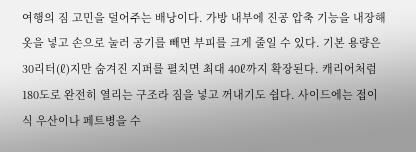여행의 짐 고민을 덜어주는 배낭이다. 가방 내부에 진공 압축 기능을 내장해 옷을 넣고 손으로 눌러 공기를 빼면 부피를 크게 줄일 수 있다. 기본 용량은 30리터(ℓ)지만 숨겨진 지퍼를 펼치면 최대 40ℓ까지 확장된다. 캐리어처럼 180도로 완전히 열리는 구조라 짐을 넣고 꺼내기도 쉽다. 사이드에는 접이식 우산이나 페트병을 수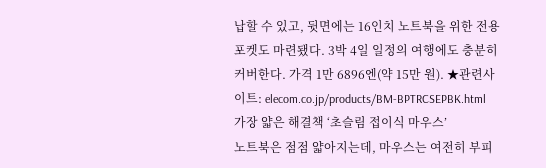납할 수 있고, 뒷면에는 16인치 노트북을 위한 전용 포켓도 마련됐다. 3박 4일 일정의 여행에도 충분히 커버한다. 가격 1만 6896엔(약 15만 원). ★관련사이트: elecom.co.jp/products/BM-BPTRCSEPBK.html
가장 얇은 해결책 ‘초슬림 접이식 마우스’
노트북은 점점 얇아지는데, 마우스는 여전히 부피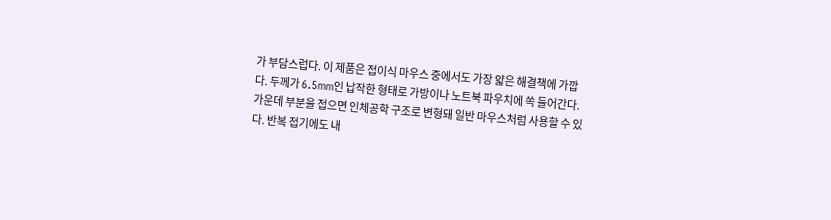가 부담스럽다. 이 제품은 접이식 마우스 중에서도 가장 얇은 해결책에 가깝다. 두께가 6.5mm인 납작한 형태로 가방이나 노트북 파우치에 쏙 들어간다. 가운데 부분을 접으면 인체공학 구조로 변형돼 일반 마우스처럼 사용할 수 있다. 반복 접기에도 내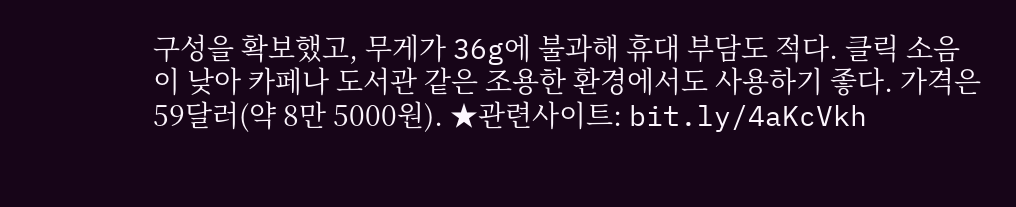구성을 확보했고, 무게가 36g에 불과해 휴대 부담도 적다. 클릭 소음이 낮아 카페나 도서관 같은 조용한 환경에서도 사용하기 좋다. 가격은 59달러(약 8만 5000원). ★관련사이트: bit.ly/4aKcVkh